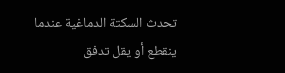تحدث السكتة الدماغية عندما ينقطع أو يقل تدفق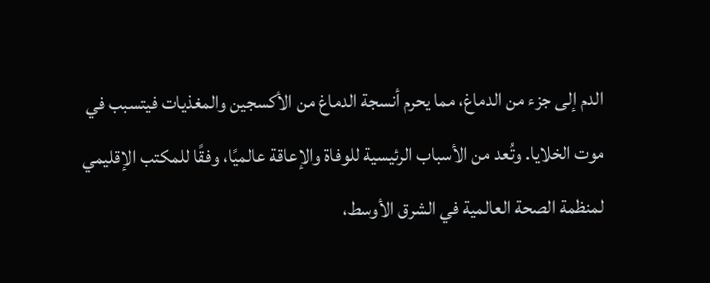الدم إلى جزء من الدماغ، مما يحرم أنسجة الدماغ من الأكسجين والمغذيات فيتسبب في موت الخلايا. وتُعد من الأسباب الرئيسية للوفاة والإعاقة عالميًا، وفقًا للمكتب الإقليمي لمنظمة الصحة العالمية في الشرق الأوسط،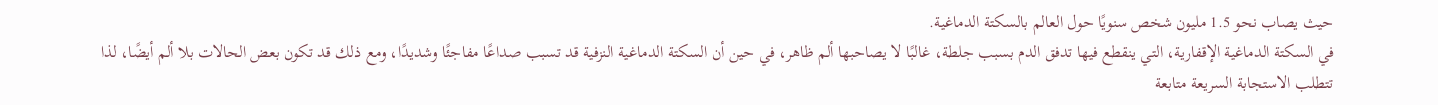حيث يصاب نحو 1.5 مليون شخص سنويًا حول العالم بالسكتة الدماغية.
في السكتة الدماغية الإقفارية، التي ينقطع فيها تدفق الدم بسبب جلطة، غالبًا لا يصاحبها ألم ظاهر، في حين أن السكتة الدماغية النزفية قد تسبب صداعًا مفاجئًا وشديدًا، ومع ذلك قد تكون بعض الحالات بلا ألم أيضًا، لذا تتطلب الاستجابة السريعة متابعة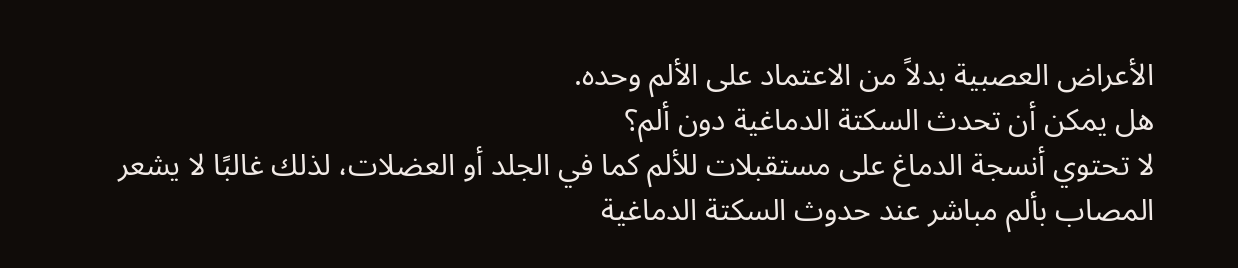الأعراض العصبية بدلاً من الاعتماد على الألم وحده.
هل يمكن أن تحدث السكتة الدماغية دون ألم؟
لا تحتوي أنسجة الدماغ على مستقبلات للألم كما في الجلد أو العضلات، لذلك غالبًا لا يشعر المصاب بألم مباشر عند حدوث السكتة الدماغية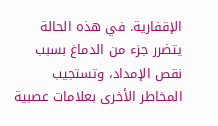الإقفارية. في هذه الحالة يتضرر جزء من الدماغ بسبب نقص الإمداد، وتستجيب المخاطر الأخرى بعلامات عصبية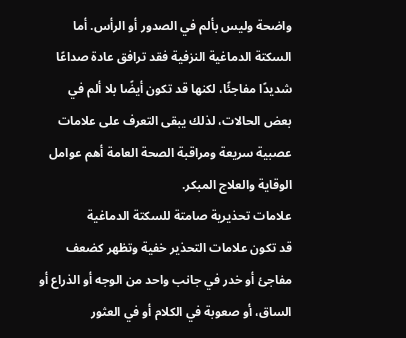واضحة وليس بألم في الصدور أو الرأس. أما السكتة الدماغية النزفية فقد ترافق عادة صداعًا شديدًا مفاجئًا، لكنها قد تكون أيضًا بلا ألم في بعض الحالات، لذلك يبقى التعرف على علامات عصبية سريعة ومراقبة الصحة العامة أهم عوامل الوقاية والعلاج المبكر.
علامات تحذيرية صامتة للسكتة الدماغية
قد تكون علامات التحذير خفية وتظهر كضعف مفاجئ أو خدر في جانب واحد من الوجه أو الذراع أو الساق، أو صعوبة في الكلام أو في العثور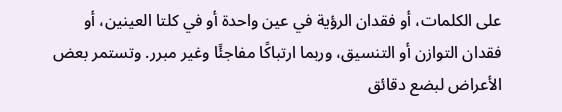على الكلمات، أو فقدان الرؤية في عين واحدة أو في كلتا العينين، أو فقدان التوازن أو التنسيق، وربما ارتباكًا مفاجئًا وغير مبرر. وتستمر بعض الأعراض لبضع دقائق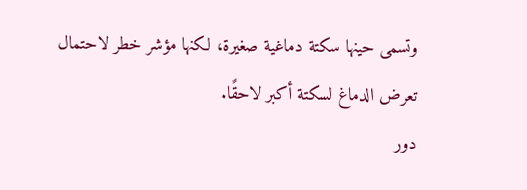وتسمى حينها سكتة دماغية صغيرة، لكنها مؤشر خطر لاحتمال تعرض الدماغ لسكتة أكبر لاحقًا.
دور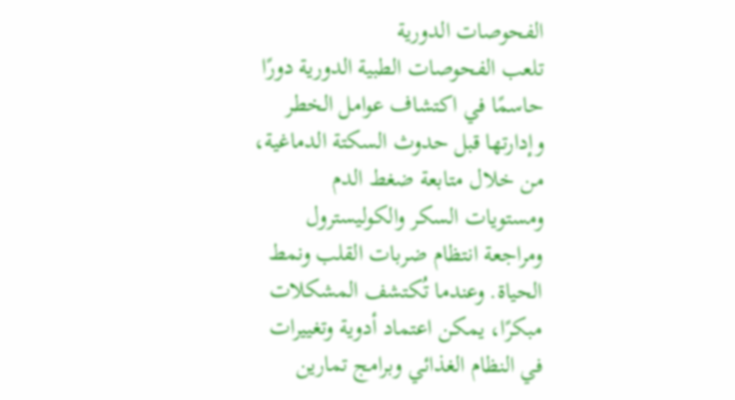الفحوصات الدورية
تلعب الفحوصات الطبية الدورية دورًا حاسمًا في اكتشاف عوامل الخطر وإدارتها قبل حدوث السكتة الدماغية، من خلال متابعة ضغط الدم ومستويات السكر والكوليسترول ومراجعة انتظام ضربات القلب ونمط الحياة. وعندما تُكتشف المشكلات مبكرًا، يمكن اعتماد أدوية وتغييرات في النظام الغذائي وبرامج تمارين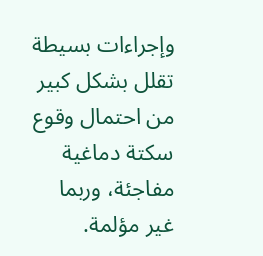وإجراءات بسيطة تقلل بشكل كبير من احتمال وقوع سكتة دماغية مفاجئة، وربما غير مؤلمة.